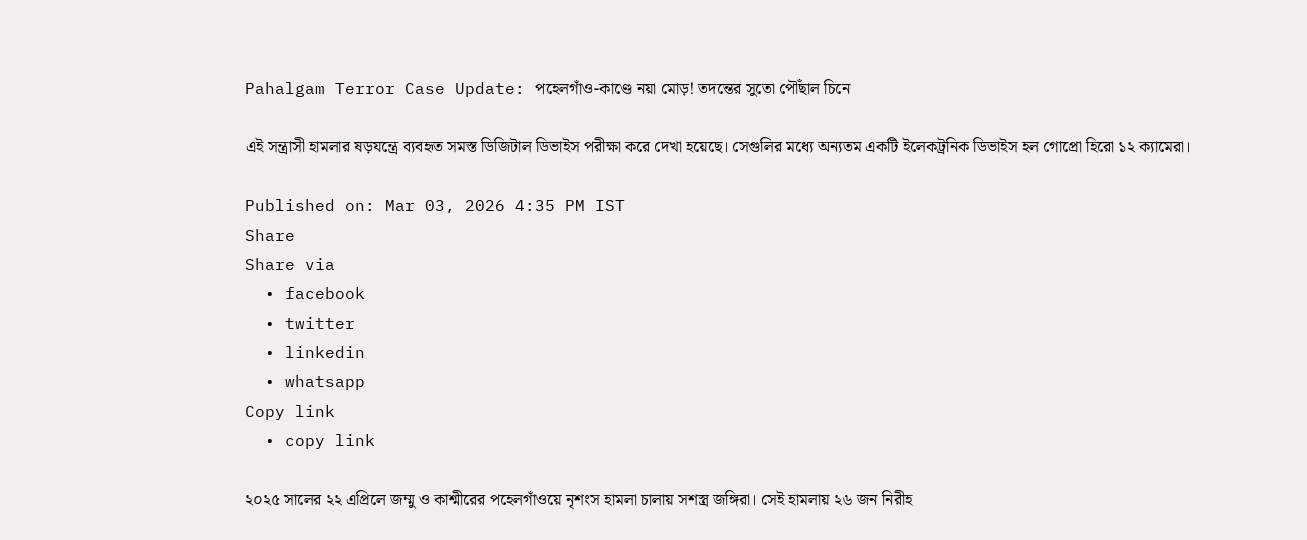Pahalgam Terror Case Update: পহেলগাঁও-কাণ্ডে নয়া মোড়! তদন্তের সুতো পৌঁছাল চিনে

এই সন্ত্রাসী হামলার ষড়যন্ত্রে ব্যবহৃত সমস্ত ডিজিটাল ডিভাইস পরীক্ষা করে দেখা হয়েছে। সেগুলির মধ্যে অন্যতম একটি ইলেকট্রনিক ডিভাইস হল গোপ্রো হিরো ১২ ক্যামেরা।

Published on: Mar 03, 2026 4:35 PM IST
Share
Share via
  • facebook
  • twitter
  • linkedin
  • whatsapp
Copy link
  • copy link

২০২৫ সালের ২২ এপ্রিলে জম্মু ও কাশ্মীরের পহেলগাঁওয়ে নৃশংস হামলা চালায় সশস্ত্র জঙ্গিরা। সেই হামলায় ২৬ জন নিরীহ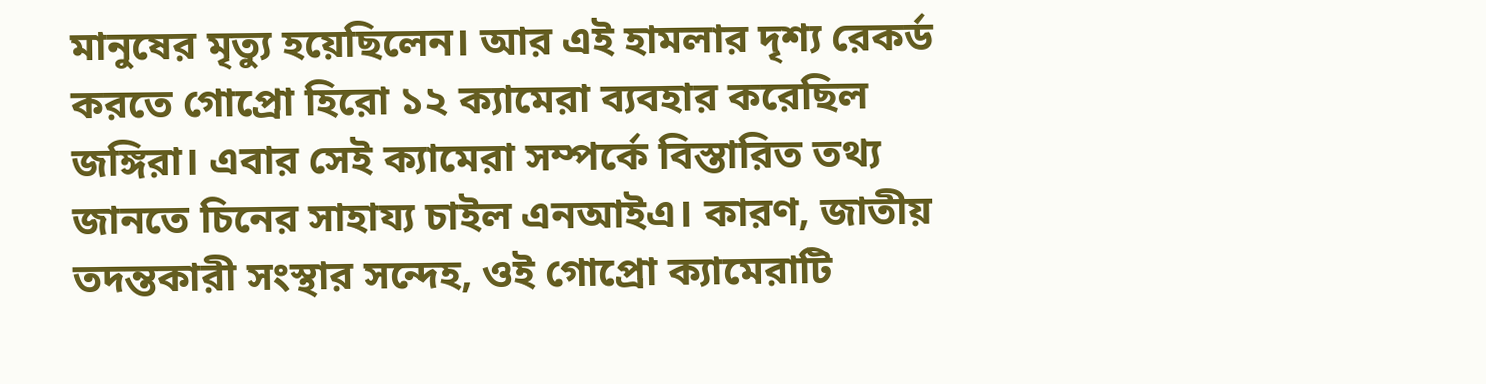মানুষের মৃত্যু হয়েছিলেন। আর এই হামলার দৃশ্য রেকর্ড করতে গোপ্রো হিরো ১২ ক্যামেরা ব্যবহার করেছিল জঙ্গিরা। এবার সেই ক্যামেরা সম্পর্কে বিস্তারিত তথ্য জানতে চিনের সাহায্য চাইল এনআইএ। কারণ, জাতীয় তদন্তকারী সংস্থার সন্দেহ, ওই গোপ্রো ক্যামেরাটি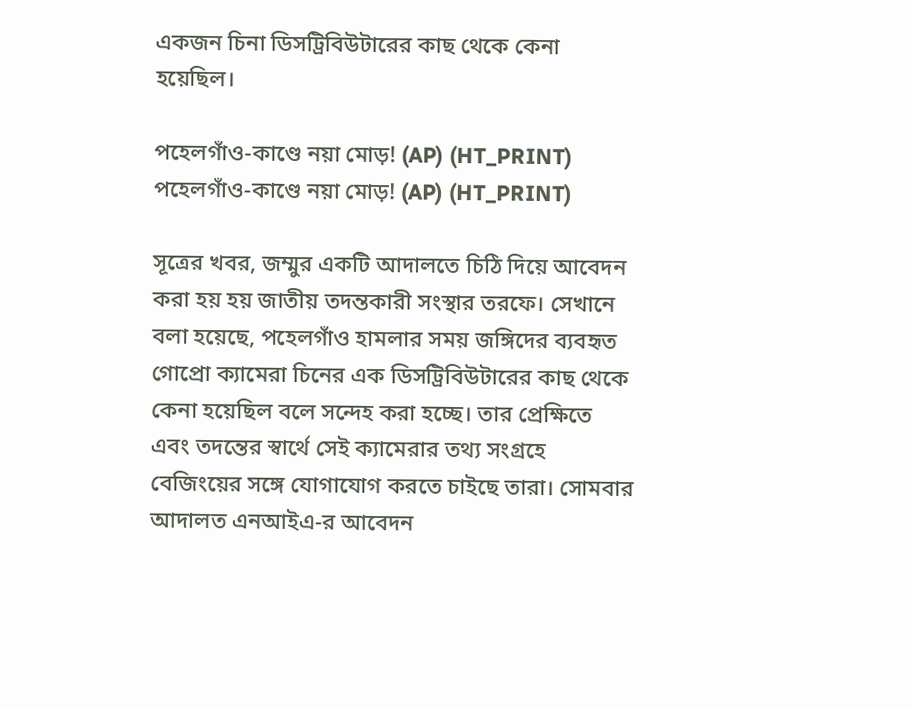একজন চিনা ডিসট্রিবিউটারের কাছ থেকে কেনা হয়েছিল।

পহেলগাঁও-কাণ্ডে নয়া মোড়! (AP) (HT_PRINT)
পহেলগাঁও-কাণ্ডে নয়া মোড়! (AP) (HT_PRINT)

সূত্রের খবর, জম্মুর একটি আদালতে চিঠি দিয়ে আবেদন করা হয় হয় জাতীয় তদন্তকারী সংস্থার তরফে। সেখানে বলা হয়েছে, পহেলগাঁও হামলার সময় জঙ্গিদের ব্যবহৃত গোপ্রো ক্যামেরা চিনের এক ডিসট্রিবিউটারের কাছ থেকে কেনা হয়েছিল বলে সন্দেহ করা হচ্ছে। তার প্রেক্ষিতে এবং তদন্তের স্বার্থে সেই ক্যামেরার তথ্য সংগ্রহে বেজিংয়ের সঙ্গে যোগাযোগ করতে চাইছে তারা। সোমবার আদালত এনআইএ-র আবেদন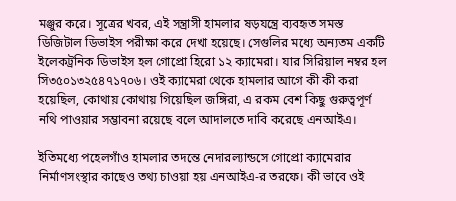মঞ্জুর করে। সূত্রের খবর, এই সন্ত্রাসী হামলার ষড়যন্ত্রে ব্যবহৃত সমস্ত ডিজিটাল ডিভাইস পরীক্ষা করে দেখা হয়েছে। সেগুলির মধ্যে অন্যতম একটি ইলেকট্রনিক ডিভাইস হল গোপ্রো হিরো ১২ ক্যামেরা। যার সিরিয়াল নম্বর হল সি৩৫০১৩২৫৪৭১৭০৬। ওই ক্যামেরা থেকে হামলার আগে কী কী করা হয়েছিল, কোথায় কোথায় গিয়েছিল জঙ্গিরা, এ রকম বেশ কিছু গুরুত্বপূর্ণ নথি পাওয়ার সম্ভাবনা রয়েছে বলে আদালতে দাবি করেছে এনআইএ।

ইতিমধ্যে পহেলগাঁও হামলার তদন্তে নেদারল্যান্ডসে গোপ্রো ক্যামেরার নির্মাণসংস্থার কাছেও তথ্য চাওয়া হয় এনআইএ-র তরফে। কী ভাবে ওই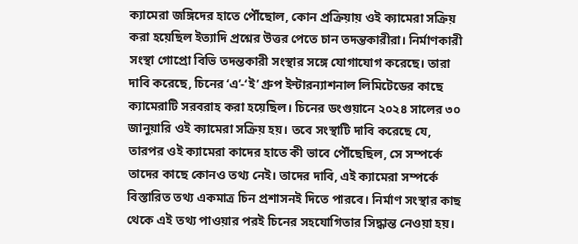ক্যামেরা জঙ্গিদের হাতে পৌঁছোল, কোন প্রক্রিয়ায় ওই ক্যামেরা সক্রিয় করা হয়েছিল ইত্যাদি প্রশ্নের উত্তর পেতে চান তদন্তকারীরা। নির্মাণকারী সংস্থা গোপ্রো বিভি তদন্তকারী সংস্থার সঙ্গে যোগাযোগ করেছে। তারা দাবি করেছে, চিনের ‘এ’-‘ই’ গ্রুপ ইন্টারন্যাশনাল লিমিটেডের কাছে ক্যামেরাটি সরবরাহ করা হয়েছিল। চিনের ডংগুয়ানে ২০২৪ সালের ৩০ জানুয়ারি ওই ক্যামেরা সক্রিয় হয়। তবে সংস্থাটি দাবি করেছে যে, তারপর ওই ক্যামেরা কাদের হাতে কী ভাবে পৌঁছেছিল, সে সম্পর্কে তাদের কাছে কোনও তথ্য নেই। তাদের দাবি, এই ক্যামেরা সম্পর্কে বিস্তারিত তথ্য একমাত্র চিন প্রশাসনই দিতে পারবে। নির্মাণ সংস্থার কাছ থেকে এই তথ্য পাওয়ার পরই চিনের সহযোগিতার সিদ্ধান্ত নেওয়া হয়।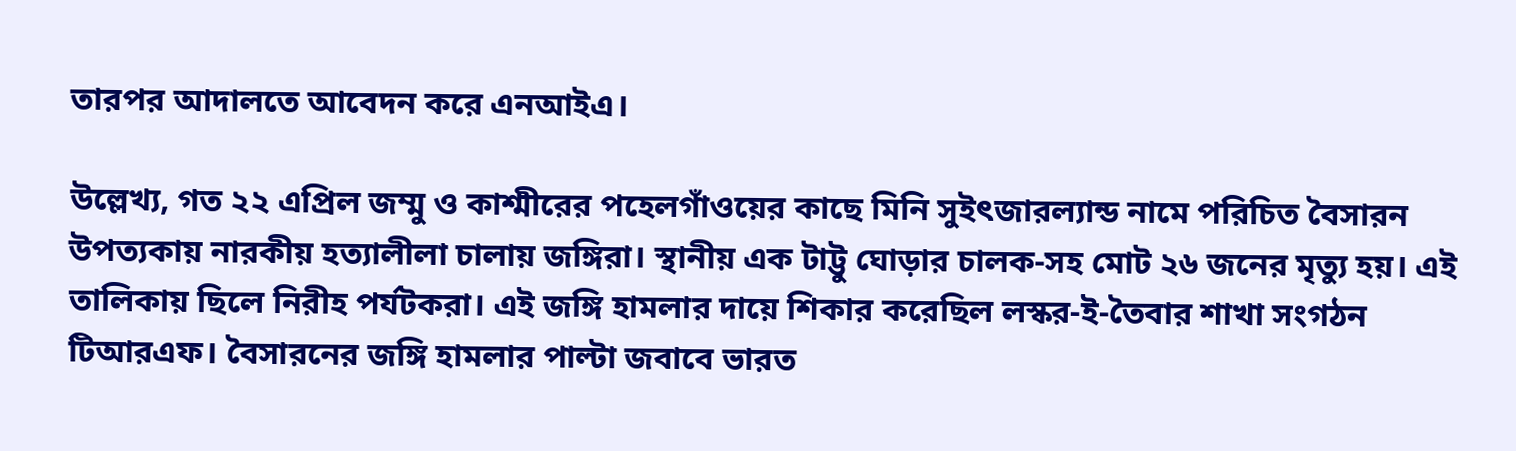তারপর আদালতে আবেদন করে এনআইএ।

উল্লেখ্য, গত ২২ এপ্রিল জম্মু ও কাশ্মীরের পহেলগাঁওয়ের কাছে মিনি সুইৎজারল্যান্ড নামে পরিচিত বৈসারন উপত্যকায় নারকীয় হত্যালীলা চালায় জঙ্গিরা। স্থানীয় এক টাট্টু ঘোড়ার চালক-সহ মোট ২৬ জনের মৃত্যু হয়। এই তালিকায় ছিলে নিরীহ পর্যটকরা। এই জঙ্গি হামলার দায়ে শিকার করেছিল লস্কর-ই-তৈবার শাখা সংগঠন টিআরএফ। বৈসারনের জঙ্গি হামলার পাল্টা জবাবে ভারত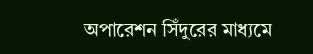অপারেশন সিঁদুরের মাধ্যমে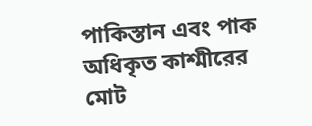পাকিস্তান এবং পাক অধিকৃত কাশ্মীরের মোট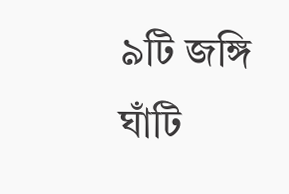৯টি জঙ্গি ঘাঁটি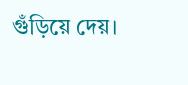গুঁড়িয়ে দেয়।